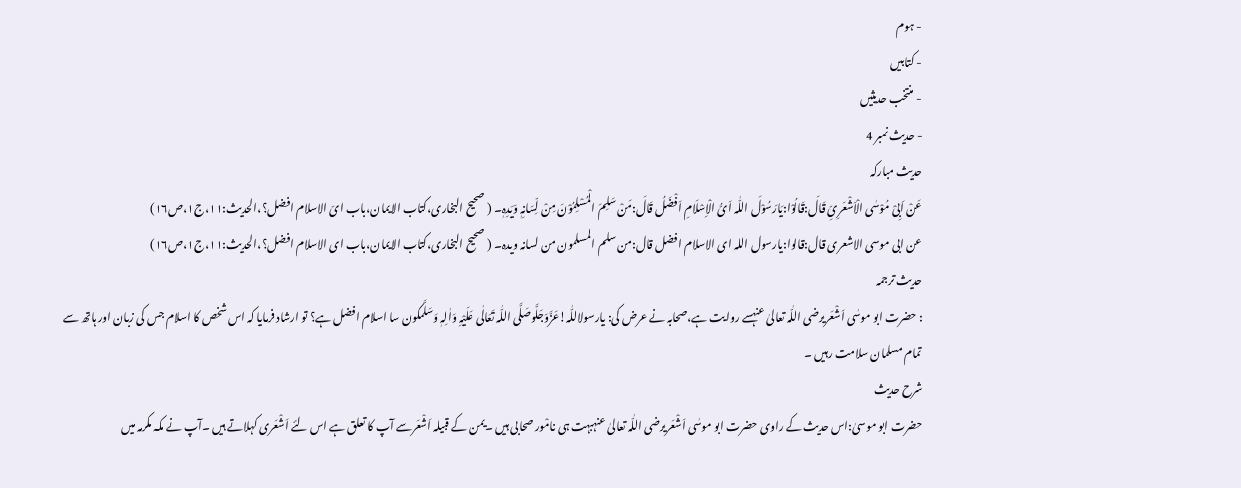- ہوم
- کتابیں
- منتخب حدیثیں
- حدیث نمبر 4
حدیث مبارکہ
عَنْ اَبِیْ مُوْسٰی الْاَشْعَرِیِّ قَالَ:قَالُوْا:یَارَسُوْلَ اللّٰہ اَیُّ الْاِسْلَامِ اَفْضَلُ قَالَ:مَنْ سَلِمَ الْمُسْلِمُوْنَ مِنْ لِّسَانِہٖ وَیَدِہٖ۔ ( صحیح البخاری،کتاب الایمان،باب ایّ الاسلام افضل؟،الحدیث:۱۱،ج۱،ص۱۶)
عن ابی موسی الاشعری قال:قالوا:یارسول اللہ ای الاسلام افضل قال:من سلم المسلمون من لسانہ ویدہ۔ ( صحیح البخاری،کتاب الایمان،باب ای الاسلام افضل؟،الحدیث:۱۱،ج۱،ص۱۶)
حدیث ترجمہ
: حضرت ابو موسٰی اَشْعَریرضی اللّٰہ تعالیٰ عنہسے روایت ہے،صحابہ نے عرض کی: یارسولاللّٰہ!عَزَّوَجَلَّوصَلَّی اللّٰہ تَعَالٰی عَلَیْہِ وَاٰلِہٖ وَسَلَّمکون سا اسلام افضل ہے؟ تو ارشاد فرمایا کہ اس شخص کا اسلام جس کی زبان اور ہاتھ سے تمام مسلمان سلامت رہیں ۔
شرح حدیث
حضرت ابو موسیٰ:اس حدیث کے راوی حضرت ابو موسٰی اَشْعَریرضی اللّٰہ تعالیٰ عنہبہت ہی نامْور صحابی ہیں ۔یمن کے قبیلہ اَشْعَرسے آپ کا تعلق ہے اس لئے اَشْعَری کہلاتے ہیں ۔آپ نے مکہ مکرمہ میں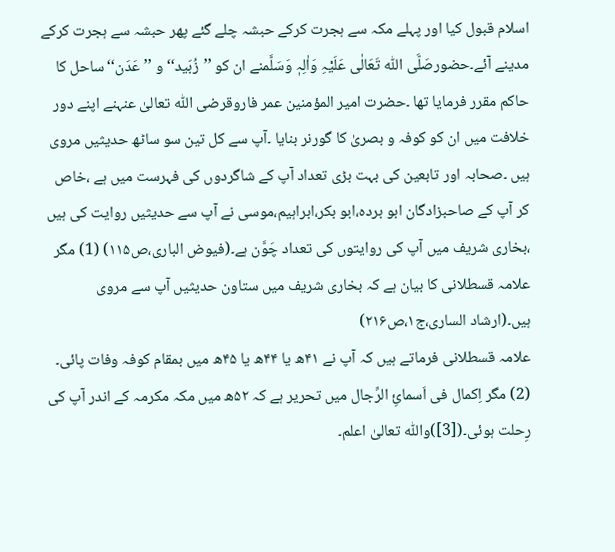اسلام قبول کیا اور پہلے مکہ سے ہجرت کرکے حبشہ چلے گئے پھر حبشہ سے ہجرت کرکے مدینے آئے۔حضورصَلَّی اللّٰہ تَعَالٰی عَلَیْہِ وَاٰلِہٖ وَسَلَّمنے ان کو ’’زُبَید‘‘ و ’’عَدَن‘‘ساحل کا حاکم مقرر فرمایا تھا ۔حضرت امیر المؤمنین عمر فاروقرضی اللّٰہ تعالیٰ عنہنے اپنے دور خلافت میں ان کو کوفہ و بصریٰ کا گورنر بنایا ۔آپ سے کل تین سو ساٹھ حدیثیں مروی ہیں ۔صحابہ اور تابعین کی بہت بڑی تعداد آپ کے شاگردوں کی فہرست میں ہے ،خاص کر آپ کے صاحبزادگان ابو بردہ،ابو بکر،ابراہیم،موسی نے آپ سے حدیثیں روایت کی ہیں ،بخاری شریف میں آپ کی روایتوں کی تعداد چَوَّن ہے۔(فیوض الباری،ص۱۱۵) (1) مگر علامہ قسطلانی کا بیان ہے کہ بخاری شریف میں ستاون حدیثیں آپ سے مروی ہیں۔(ارشاد الساری،ج۱،ص۲۱۶)
علامہ قسطلانی فرماتے ہیں کہ آپ نے ۴۱ھ یا ۴۴ھ یا ۴۵ھ میں بمقام کوفہ وفات پائی۔ (2) مگر اِکمال فی اَسمائِ الرِّجال میں تحریر ہے کہ ۵۲ھ میں مکہ مکرمہ کے اندر آپ کی رِحلت ہوئی۔([3])واللّٰہ تعالیٰ اعلم۔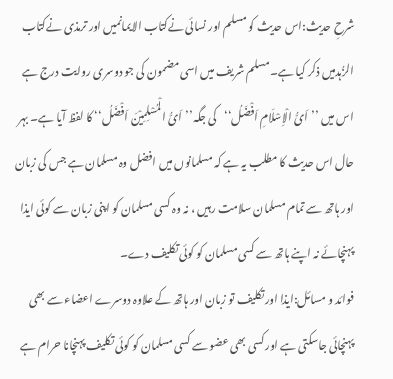شرحِ حدیث:اس حدیث کو مسلم اور نسائی نےکتاب الایمانمیں اور ترمذی نےکتاب الزُہدمیں ذکر کیا ہے۔مسلم شریف میں اسی مضمون کی جو دوسری روایت درج ہے اس میں ’’اَیُّ الْاِسْلَامِ اَفْضَلُ‘‘کی جگہ’’اَیُّ الْمُسْلِمِیْنَ اَفْضَلُ‘‘ کا لفظ آیا ہے۔ بہر حال اس حدیث کا مطلب یہ ہے کہ مسلمانوں میں افضل وہ مسلمان ہے جس کی زبان اور ہاتھ سے تمام مسلمان سلامت رہیں ، نہ وہ کسی مسلمان کو اپنی زبان سے کوئی ایذا پہنچائے نہ اپنے ہاتھ سے کسی مسلمان کو کوئی تکلیف دے۔
فوائد و مسائل:ایذا اور تکلیف تو زبان اور ہاتھ کے علاوہ دوسرے اعضاء سے بھی پہنچائی جاسکتی ہے اور کسی بھی عضو سے کسی مسلمان کو کوئی تکلیف پہنچانا حرام ہے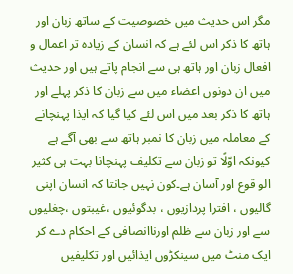مگر اس حدیث میں خصوصیت کے ساتھ زبان اور ہاتھ کا ذکر اس لئے ہے کہ انسان کے زیادہ تر اعمال و افعال زبان اور ہاتھ ہی سے انجام پاتے ہیں اور حدیث میں ان دونوں اعضاء میں سے زبان کا ذکر پہلے اور ہاتھ کا ذکر بعد میں اس لئے کیا گیا کہ ایذا پہنچانے کے معاملہ میں زبان کا نمبر ہاتھ سے بھی آگے ہے کیونکہ اوّلًا تو زبان سے تکلیف پہنچانا بہت ہی کثیر الو قوع اور آسان ہے۔کون نہیں جانتا کہ انسان اپنی گالیوں ، افترا پردازیوں ، بدگوئیوں ،غیبتوں ،چغلیوں سے اور زبان سے ظلم اورناانصافی کے احکام دے کر ایک منٹ میں سینکڑوں ایذائیں اور تکلیفیں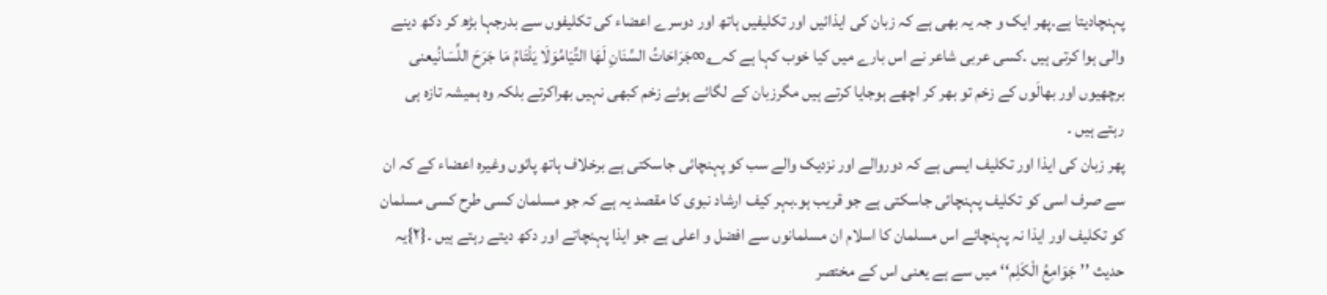پہنچادیتا ہے۔پھر ایک و جہ یہ بھی ہے کہ زبان کی ایذائیں اور تکلیفیں ہاتھ اور دوسرے اعضاء کی تکلیفوں سے بدرجہا بڑھ کر دکھ دینے والی ہوا کرتی ہیں ۔کسی عربی شاعر نے اس بارے میں کیا خوب کہا ہے کہ؎∞جَرَاحَاتُ السِّنَانِ لَھَا التِّیَامُوَلَا یَلْتَامُ مَا جَرَحَ اللِّسَانُیعنی برچھیوں اور بھالَوں کے زخم تو بھر کر اچھے ہوجایا کرتے ہیں مگرزبان کے لگائے ہوئے زخم کبھی نہیں بھراکرتے بلکہ وہ ہمیشہ تازہ ہی رہتے ہیں ۔
پھر زبان کی ایذا اور تکلیف ایسی ہے کہ دوروالے اور نزدیک والے سب کو پہنچائی جاسکتی ہے برخلاف ہاتھ پائوں وغیرہ اعضاء کے کہ ان سے صرف اسی کو تکلیف پہنچائی جاسکتی ہے جو قریب ہو۔بہر کیف ارشاد نبوی کا مقصد یہ ہے کہ جو مسلمان کسی طرح کسی مسلمان کو تکلیف اور ایذا نہ پہنچائے اس مسلمان کا اسلام ان مسلمانوں سے افضل و اعلی ہے جو ایذا پہنچاتے اور دکھ دیتے رہتے ہیں ۔{۲}یہ حدیث ’’جَوَامِعُ الْکَلِم‘‘میں سے ہے یعنی اس کے مختصر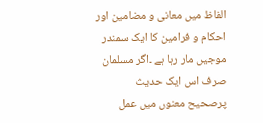الفاظ میں معانی و مضامین اور احکام و فرامین کا ایک سمندر موجیں مار رہا ہے ۔اگر مسلمان صرف اس ایک حدیث پرصحیح معنوں میں عمل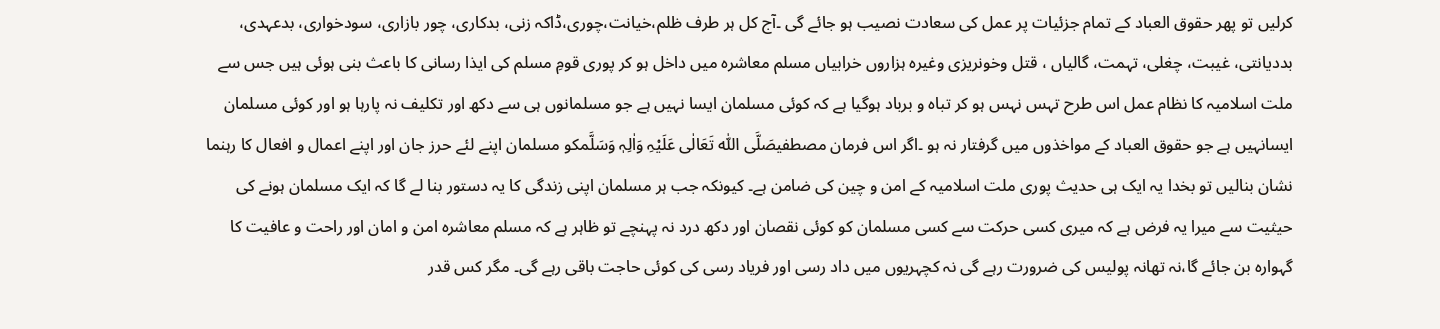کرلیں تو پھر حقوق العباد کے تمام جزئیات پر عمل کی سعادت نصیب ہو جائے گی ۔آج کل ہر طرف ظلم،خیانت،چوری،ڈاکہ زنی، بدکاری، چور بازاری، سودخواری، بدعہدی، بددیانتی، غیبت، چغلی، تہمت، گالیاں ، قتل وخونریزی وغیرہ ہزاروں خرابیاں مسلم معاشرہ میں داخل ہو کر پوری قومِ مسلم کی ایذا رسانی کا باعث بنی ہوئی ہیں جس سے ملت اسلامیہ کا نظام عمل اس طرح تہس نہس ہو کر تباہ و برباد ہوگیا ہے کہ کوئی مسلمان ایسا نہیں ہے جو مسلمانوں ہی سے دکھ اور تکلیف نہ پارہا ہو اور کوئی مسلمان ایسانہیں ہے جو حقوق العباد کے مواخذوں میں گرفتار نہ ہو ۔اگر اس فرمان مصطفیصَلَّی اللّٰہ تَعَالٰی عَلَیْہِ وَاٰلِہٖ وَسَلَّمکو مسلمان اپنے لئے حرز جان اور اپنے اعمال و افعال کا رہنما نشان بنالیں تو بخدا یہ ایک ہی حدیث پوری ملت اسلامیہ کے امن و چین کی ضامن ہے۔ کیونکہ جب ہر مسلمان اپنی زندگی کا یہ دستور بنا لے گا کہ ایک مسلمان ہونے کی حیثیت سے میرا یہ فرض ہے کہ میری کسی حرکت سے کسی مسلمان کو کوئی نقصان اور دکھ درد نہ پہنچے تو ظاہر ہے کہ مسلم معاشرہ امن و امان اور راحت و عافیت کا گہوارہ بن جائے گا،نہ تھانہ پولیس کی ضرورت رہے گی نہ کچہریوں میں داد رسی اور فریاد رسی کی کوئی حاجت باقی رہے گی۔ مگر کس قدر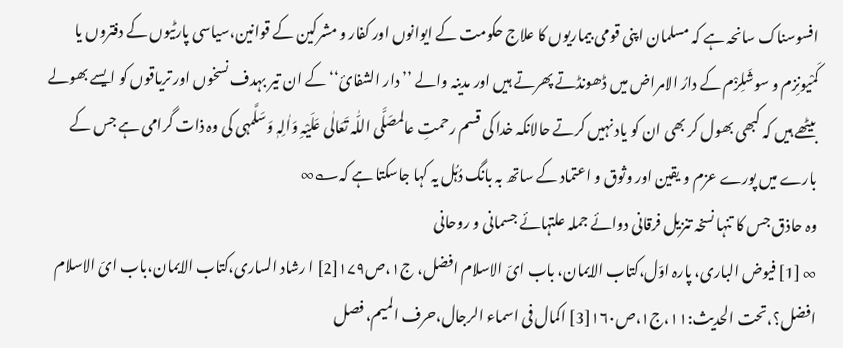افسوسناک سانحہ ہے کہ مسلمان اپنی قومی بیماریوں کا علاج حکومت کے ایوانوں اور کفار و مشرکین کے قوانین،سیاسی پارٹیوں کے دفتروں یا کَمْیونِزم و سوشَلِزْم کے دارُ الامراض میں ڈھونڈتے پھرتے ہیں اور مدینہ والے ’’دار الشفائ‘‘ کے ان تیر بہدف نسخوں اور تریاقوں کو ایسے بھولے بیٹھے ہیں کہ کبھی بھول کر بھی ان کو یاد نہیں کرتے حالانکہ خدا کی قسم رحمتِ عالمصَلَّی اللّٰہ تَعَالٰی عَلَیْہِ وَاٰلِہٖ وَسَلَّمہی کی وہ ذات گرامی ہے جس کے بارے میں پورے عزم و یقین اور وثوق و اعتماد کے ساتھ بہ بانگ دُہُل یہ کہا جاسکتا ہے کہ؎∞
وہ حاذق جس کا تنہا نسخہ تنزیل فرقانی دوائے جملہ علتہائے جسمانی و روحانی
∞ [1] فیوض الباری، پارہ اوّل،کتاب الایمان، باب ایّ الاسلام افضل، ج۱،ص۱۷۹[2] ا رشاد الساری،کتاب الایمان،باب ایّ الاسلام افضل؟،تحت الحدیث:۱۱،ج۱،ص۱۶۰[3] اکمال فی اسماء الرجال،حرف المیم، فصل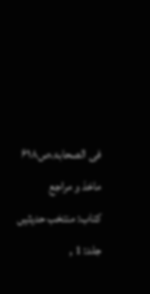فی الصحابۃ،ص۶۱۸
ماخذ و مراجع
کتاب: منتخب حدیثیں جلد: 1 ,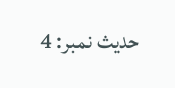حدیث نمبر: 4